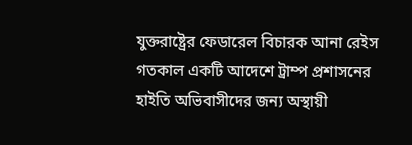যুক্তরাষ্ট্রের ফেডারেল বিচারক আনা রেইস গতকাল একটি আদেশে ট্রাম্প প্রশাসনের হাইতি অভিবাসীদের জন্য অস্থায়ী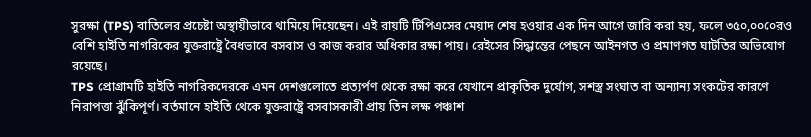সুরক্ষা (TPS) বাতিলের প্রচেষ্টা অস্থায়ীভাবে থামিয়ে দিয়েছেন। এই রায়টি টিপিএসের মেয়াদ শেষ হওয়ার এক দিন আগে জারি করা হয়, ফলে ৩৫০,০০০েরও বেশি হাইতি নাগরিকের যুক্তরাষ্ট্রে বৈধভাবে বসবাস ও কাজ করার অধিকার রক্ষা পায়। রেইসের সিদ্ধান্তের পেছনে আইনগত ও প্রমাণগত ঘাটতির অভিযোগ রয়েছে।
TPS প্রোগ্রামটি হাইতি নাগরিকদেরকে এমন দেশগুলোতে প্রত্যর্পণ থেকে রক্ষা করে যেখানে প্রাকৃতিক দুর্যোগ, সশস্ত্র সংঘাত বা অন্যান্য সংকটের কারণে নিরাপত্তা ঝুঁকিপূর্ণ। বর্তমানে হাইতি থেকে যুক্তরাষ্ট্রে বসবাসকারী প্রায় তিন লক্ষ পঞ্চাশ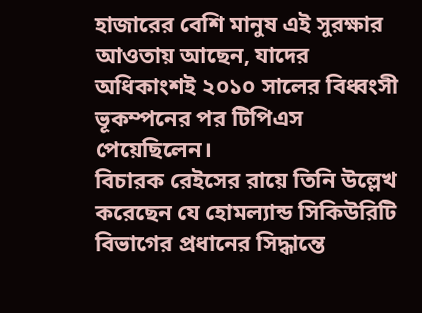হাজারের বেশি মানুষ এই সুরক্ষার আওতায় আছেন, যাদের অধিকাংশই ২০১০ সালের বিধ্বংসী ভূকম্পনের পর টিপিএস পেয়েছিলেন।
বিচারক রেইসের রায়ে তিনি উল্লেখ করেছেন যে হোমল্যান্ড সিকিউরিটি বিভাগের প্রধানের সিদ্ধান্তে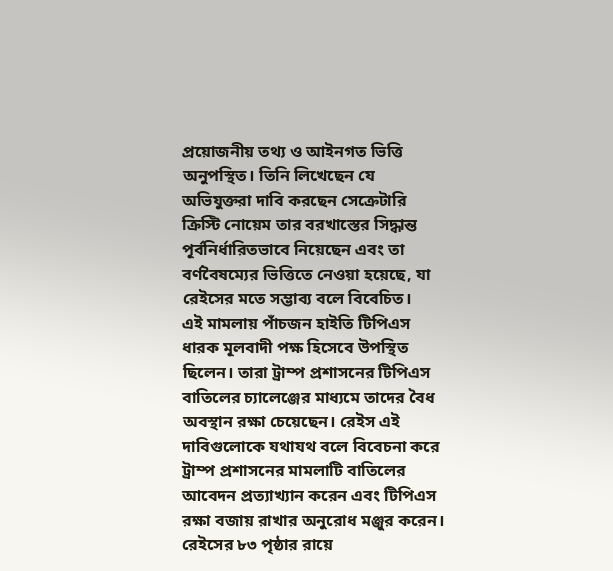প্রয়োজনীয় তথ্য ও আইনগত ভিত্তি অনুপস্থিত। তিনি লিখেছেন যে অভিযুক্তরা দাবি করছেন সেক্রেটারি ক্রিস্টি নোয়েম তার বরখাস্তের সিদ্ধান্ত পূর্বনির্ধারিতভাবে নিয়েছেন এবং তা বর্ণবৈষম্যের ভিত্তিতে নেওয়া হয়েছে, যা রেইসের মতে সম্ভাব্য বলে বিবেচিত।
এই মামলায় পাঁচজন হাইতি টিপিএস ধারক মূলবাদী পক্ষ হিসেবে উপস্থিত ছিলেন। তারা ট্রাম্প প্রশাসনের টিপিএস বাতিলের চ্যালেঞ্জের মাধ্যমে তাদের বৈধ অবস্থান রক্ষা চেয়েছেন। রেইস এই দাবিগুলোকে যথাযথ বলে বিবেচনা করে ট্রাম্প প্রশাসনের মামলাটি বাতিলের আবেদন প্রত্যাখ্যান করেন এবং টিপিএস রক্ষা বজায় রাখার অনুরোধ মঞ্জুর করেন।
রেইসের ৮৩ পৃষ্ঠার রায়ে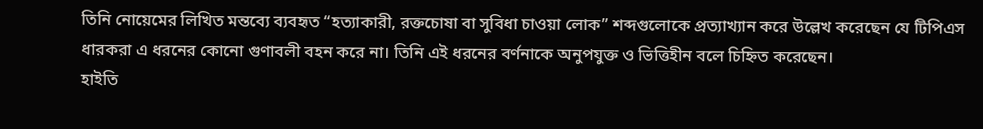তিনি নোয়েমের লিখিত মন্তব্যে ব্যবহৃত “হত্যাকারী, রক্তচোষা বা সুবিধা চাওয়া লোক” শব্দগুলোকে প্রত্যাখ্যান করে উল্লেখ করেছেন যে টিপিএস ধারকরা এ ধরনের কোনো গুণাবলী বহন করে না। তিনি এই ধরনের বর্ণনাকে অনুপযুক্ত ও ভিত্তিহীন বলে চিহ্নিত করেছেন।
হাইতি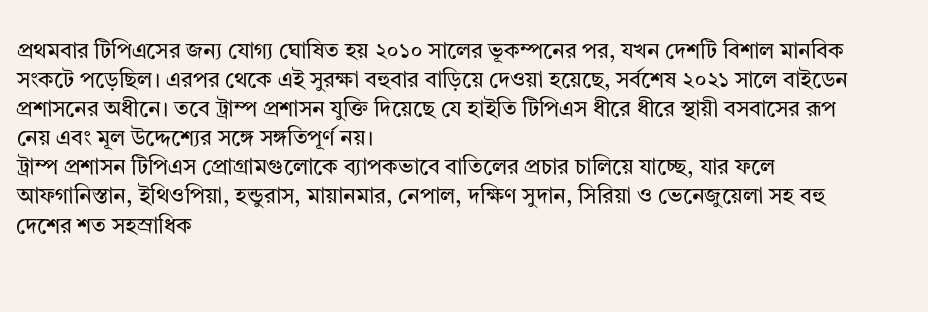প্রথমবার টিপিএসের জন্য যোগ্য ঘোষিত হয় ২০১০ সালের ভূকম্পনের পর, যখন দেশটি বিশাল মানবিক সংকটে পড়েছিল। এরপর থেকে এই সুরক্ষা বহুবার বাড়িয়ে দেওয়া হয়েছে, সর্বশেষ ২০২১ সালে বাইডেন প্রশাসনের অধীনে। তবে ট্রাম্প প্রশাসন যুক্তি দিয়েছে যে হাইতি টিপিএস ধীরে ধীরে স্থায়ী বসবাসের রূপ নেয় এবং মূল উদ্দেশ্যের সঙ্গে সঙ্গতিপূর্ণ নয়।
ট্রাম্প প্রশাসন টিপিএস প্রোগ্রামগুলোকে ব্যাপকভাবে বাতিলের প্রচার চালিয়ে যাচ্ছে, যার ফলে আফগানিস্তান, ইথিওপিয়া, হন্ডুরাস, মায়ানমার, নেপাল, দক্ষিণ সুদান, সিরিয়া ও ভেনেজুয়েলা সহ বহু দেশের শত সহস্রাধিক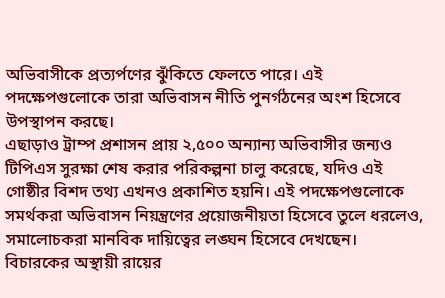অভিবাসীকে প্রত্যর্পণের ঝুঁকিতে ফেলতে পারে। এই পদক্ষেপগুলোকে তারা অভিবাসন নীতি পুনর্গঠনের অংশ হিসেবে উপস্থাপন করছে।
এছাড়াও ট্রাম্প প্রশাসন প্রায় ২,৫০০ অন্যান্য অভিবাসীর জন্যও টিপিএস সুরক্ষা শেষ করার পরিকল্পনা চালু করেছে, যদিও এই গোষ্ঠীর বিশদ তথ্য এখনও প্রকাশিত হয়নি। এই পদক্ষেপগুলোকে সমর্থকরা অভিবাসন নিয়ন্ত্রণের প্রয়োজনীয়তা হিসেবে তুলে ধরলেও, সমালোচকরা মানবিক দায়িত্বের লঙ্ঘন হিসেবে দেখছেন।
বিচারকের অস্থায়ী রায়ের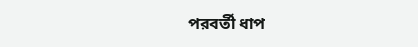পরবর্তী ধাপ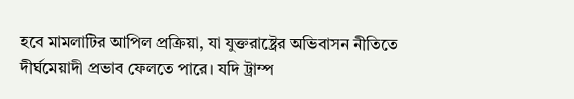হবে মামলাটির আপিল প্রক্রিয়া, যা যুক্তরাষ্ট্রের অভিবাসন নীতিতে দীর্ঘমেয়াদী প্রভাব ফেলতে পারে। যদি ট্রাম্প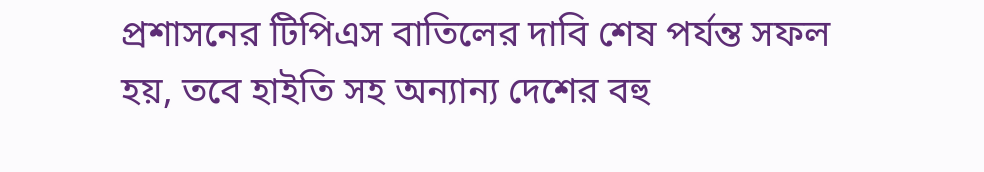প্রশাসনের টিপিএস বাতিলের দাবি শেষ পর্যন্ত সফল হয়, তবে হাইতি সহ অন্যান্য দেশের বহু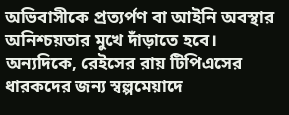অভিবাসীকে প্রত্যর্পণ বা আইনি অবস্থার অনিশ্চয়তার মুখে দাঁড়াতে হবে। অন্যদিকে, রেইসের রায় টিপিএসের ধারকদের জন্য স্বল্পমেয়াদে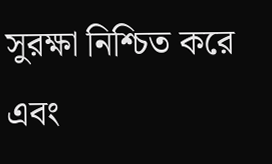সুরক্ষা নিশ্চিত করে এবং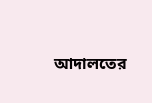আদালতের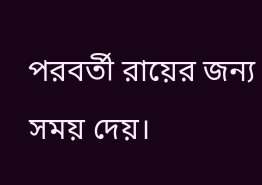পরবর্তী রায়ের জন্য সময় দেয়।